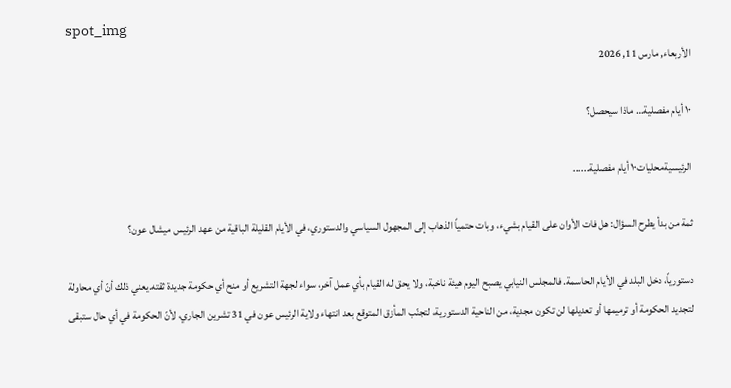spot_img
الأربعاء, مارس 11, 2026

١٠ أيام مفصلية… ماذا سيحصل؟

الرئيسيةمحليات١٠ أيام مفصلية......

ثمة من بدأ يطرح السؤال: هل فات الأوان على القيام بشيء، وبات حتمياً الذهاب إلى المجهول السياسي والدستوري، في الأيام القليلة الباقية من عهد الرئيس ميشال عون؟

دستورياً، دخل البلد في الأيام الحاسمة. فالمجلس النيابي يصبح اليوم هيئة ناخبة، ولا يحق له القيام بأي عمل آخر، سواء لجهة التشريع أو منح أي حكومة جديدة ثقته.يعني ذلك أنّ أي محاولة لتجديد الحكومة أو ترميمها أو تعديلها لن تكون مجدية، من الناحية الدستورية، لتجنّب المأزق المتوقع بعد انتهاء ولاية الرئيس عون في 31 تشرين الجاري، لأنّ الحكومة في أي حال ستبقى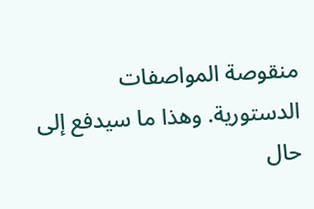منقوصة المواصفات الدستورية. وهذا ما سيدفع إلى حال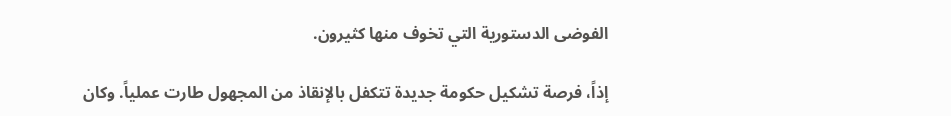الفوضى الدستورية التي تخوف منها كثيرون.

إذاً، فرصة تشكيل حكومة جديدة تتكفل بالإنقاذ من المجهول طارت عملياً. وكان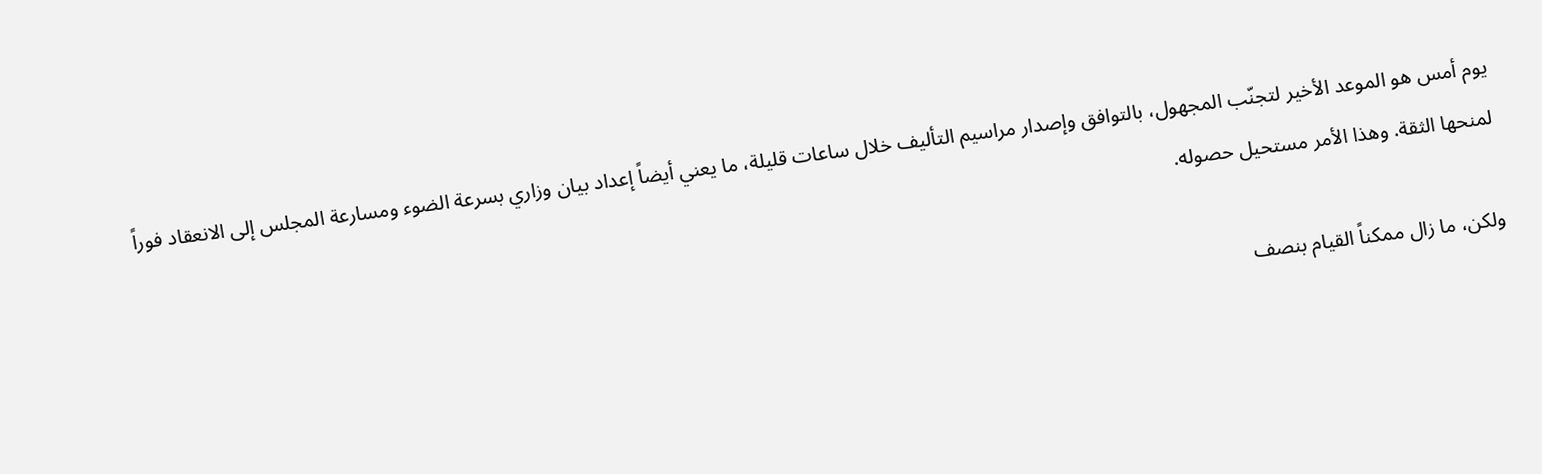يوم أمس هو الموعد الأخير لتجنّب المجهول، بالتوافق وإصدار مراسيم التأليف خلال ساعات قليلة، ما يعني أيضاً إعداد بيان وزاري بسرعة الضوء ومسارعة المجلس إلى الانعقاد فوراً لمنحها الثقة. وهذا الأمر مستحيل حصوله.

ولكن، ما زال ممكناً القيام بنصف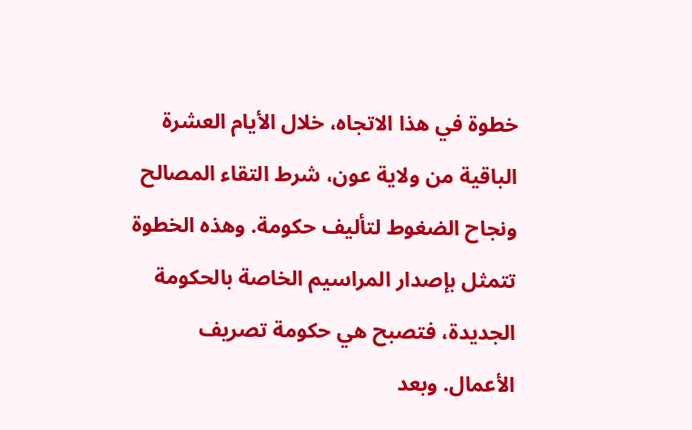خطوة في هذا الاتجاه، خلال الأيام العشرة الباقية من ولاية عون، شرط التقاء المصالح ونجاح الضغوط لتأليف حكومة. وهذه الخطوة تتمثل بإصدار المراسيم الخاصة بالحكومة الجديدة، فتصبح هي حكومة تصريف الأعمال. وبعد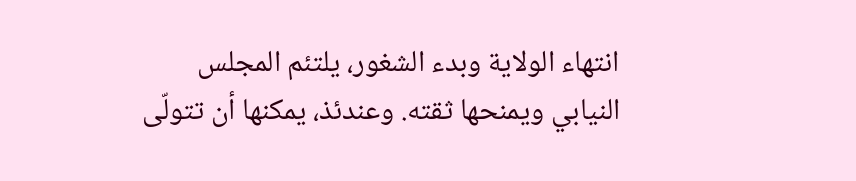انتهاء الولاية وبدء الشغور، يلتئم المجلس النيابي ويمنحها ثقته. وعندئذ، يمكنها أن تتولّى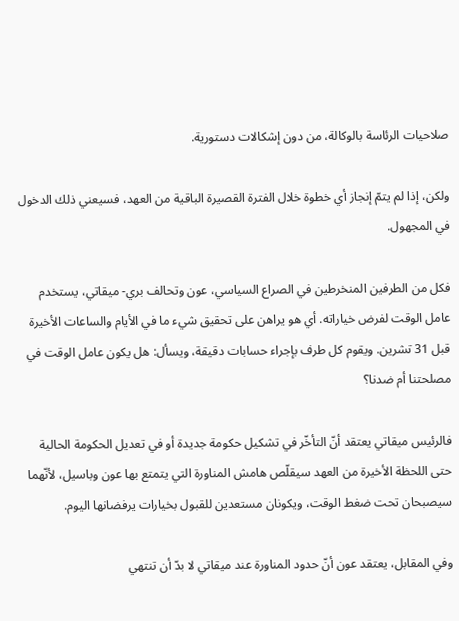صلاحيات الرئاسة بالوكالة، من دون إشكالات دستورية.

ولكن، إذا لم يتمّ إنجاز أي خطوة خلال الفترة القصيرة الباقية من العهد، فسيعني ذلك الدخول في المجهول.

فكل من الطرفين المنخرطين في الصراع السياسي، عون وتحالف بري- ميقاتي، يستخدم عامل الوقت لفرض خياراته. أي هو يراهن على تحقيق شيء ما في الأيام والساعات الأخيرة قبل 31 تشرين. ويقوم كل طرف بإجراء حسابات دقيقة، ويسأل: هل يكون عامل الوقت في مصلحتنا أم ضدنا؟

فالرئيس ميقاتي يعتقد أنّ التأخّر في تشكيل حكومة جديدة أو في تعديل الحكومة الحالية حتى اللحظة الأخيرة من العهد سيقلّص هامش المناورة التي يتمتع بها عون وباسيل، لأنّهما سيصبحان تحت ضغط الوقت، ويكونان مستعدين للقبول بخيارات يرفضانها اليوم.

وفي المقابل، يعتقد عون أنّ حدود المناورة عند ميقاتي لا بدّ أن تنتهي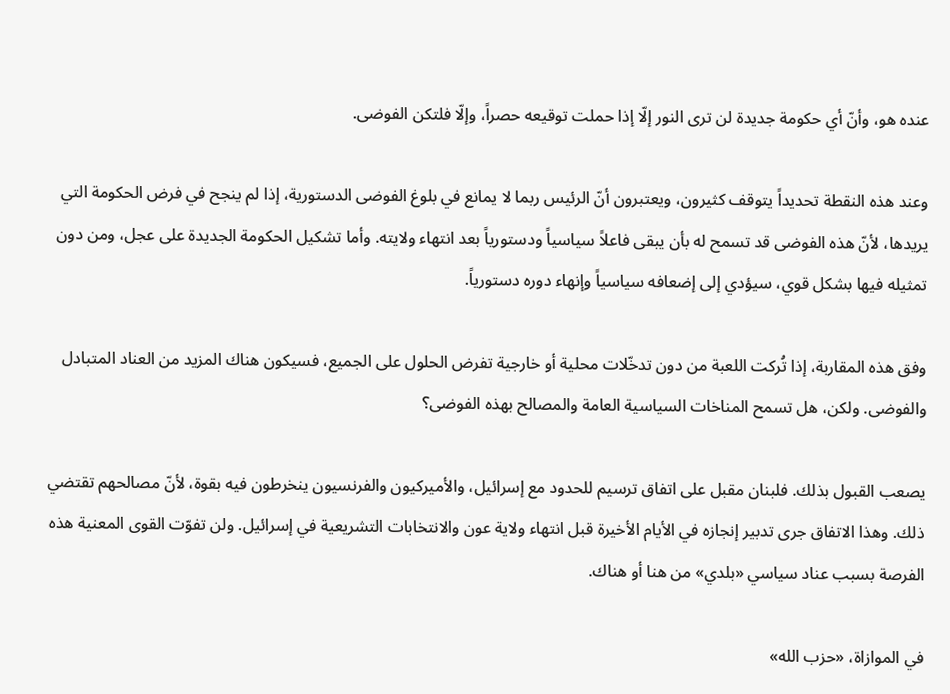عنده هو، وأنّ أي حكومة جديدة لن ترى النور إلّا إذا حملت توقيعه حصراً، وإلّا فلتكن الفوضى.

وعند هذه النقطة تحديداً يتوقف كثيرون، ويعتبرون أنّ الرئيس ربما لا يمانع في بلوغ الفوضى الدستورية، إذا لم ينجح في فرض الحكومة التي يريدها، لأنّ هذه الفوضى قد تسمح له بأن يبقى فاعلاً سياسياً ودستورياً بعد انتهاء ولايته. وأما تشكيل الحكومة الجديدة على عجل، ومن دون تمثيله فيها بشكل قوي، سيؤدي إلى إضعافه سياسياً وإنهاء دوره دستورياً.

وفق هذه المقاربة، إذا تُركت اللعبة من دون تدخّلات محلية أو خارجية تفرض الحلول على الجميع، فسيكون هناك المزيد من العناد المتبادل والفوضى. ولكن، هل تسمح المناخات السياسية العامة والمصالح بهذه الفوضى؟

يصعب القبول بذلك. فلبنان مقبل على اتفاق ترسيم للحدود مع إسرائيل، والأميركيون والفرنسيون ينخرطون فيه بقوة، لأنّ مصالحهم تقتضي ذلك. وهذا الاتفاق جرى تدبير إنجازه في الأيام الأخيرة قبل انتهاء ولاية عون والانتخابات التشريعية في إسرائيل. ولن تفوّت القوى المعنية هذه الفرصة بسبب عناد سياسي «بلدي» من هنا أو هناك.

في الموازاة، «حزب الله»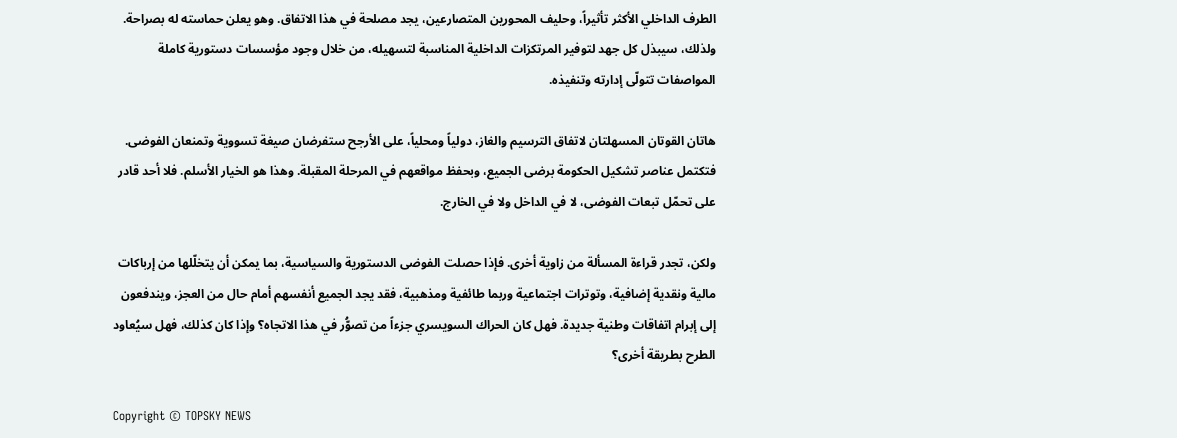الطرف الداخلي الأكثر تأثيراً، وحليف المحورين المتصارعين، يجد مصلحة في هذا الاتفاق. وهو يعلن حماسته له بصراحة. ولذلك، سيبذل كل جهد لتوفير المرتكزات الداخلية المناسبة لتسهيله، من خلال وجود مؤسسات دستورية كاملة المواصفات تتولّى إدارته وتنفيذه.

هاتان القوتان المسهلتان لاتفاق الترسيم والغاز، دولياً ومحلياً، على الأرجح ستفرضان صيغة تسووية وتمنعان الفوضى. فتكتمل عناصر تشكيل الحكومة برضى الجميع، وبحفظ مواقعهم في المرحلة المقبلة. وهذا هو الخيار الأسلم. فلا أحد قادر على تحمّل تبعات الفوضى، لا في الداخل ولا في الخارج.

ولكن، تجدر قراءة المسألة من زاوية أخرى. فإذا حصلت الفوضى الدستورية والسياسية، بما يمكن أن يتخلّلها من إرباكات مالية ونقدية إضافية، وتوترات اجتماعية وربما طائفية ومذهبية، فقد يجد الجميع أنفسهم أمام حال من العجز، ويندفعون إلى إبرام اتفاقات وطنية جديدة. فهل كان الحراك السويسري جزءاً من تصوُّر في هذا الاتجاه؟ وإذا كان كذلك، فهل سيُعاود الطرح بطريقة أخرى؟

Copyright © TOPSKY NEWS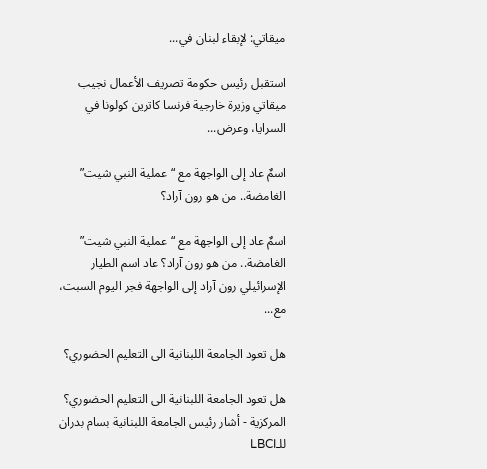ميقاتي: لإبقاء لبنان في...

استقبل رئيس حكومة تصريف الأعمال نجيب ميقاتي وزيرة خارجية فرنسا كاترين كولونا في السرايا، وعرض...

اسمٌ عاد إلى الواجهة مع “عملية النبي شيت” الغامضة.. من هو رون آراد؟

اسمٌ عاد إلى الواجهة مع “عملية النبي شيت” الغامضة.. من هو رون آراد؟ عاد اسم الطيار الإسرائيلي رون آراد إلى الواجهة فجر اليوم السبت، مع...

هل تعود الجامعة اللبنانية الى التعليم الحضوري؟

هل تعود الجامعة اللبنانية الى التعليم الحضوري؟ المركزية - أشار رئيس الجامعة اللبنانية بسام بدران للـLBCI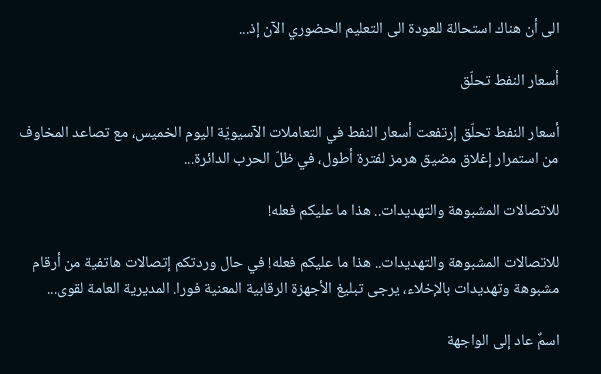الى أن هناك استحالة للعودة الى التعليم الحضوري الآن إذ...

أسعار النفط تحلّق

أسعار النفط تحلّق إرتفعت أسعار النفط في التعاملات الآسيويّة اليوم الخميس، مع تصاعد المخاوف من استمرار إغلاق مضيق هرمز لفترة أطول، في ظلّ الحرب الدائرة...

للاتصالات المشبوهة والتهديدات.. هذا ما عليكم فعله!

للاتصالات المشبوهة والتهديدات.. هذا ما عليكم فعله! في حال وردتكم إتصالات هاتفية من أرقام مشبوهة وتهديدات بالإخلاء، يرجى تبليغ الأجهزة الرقابية المعنية فورا. المديرية العامة لقوى...

اسمٌ عاد إلى الواجهة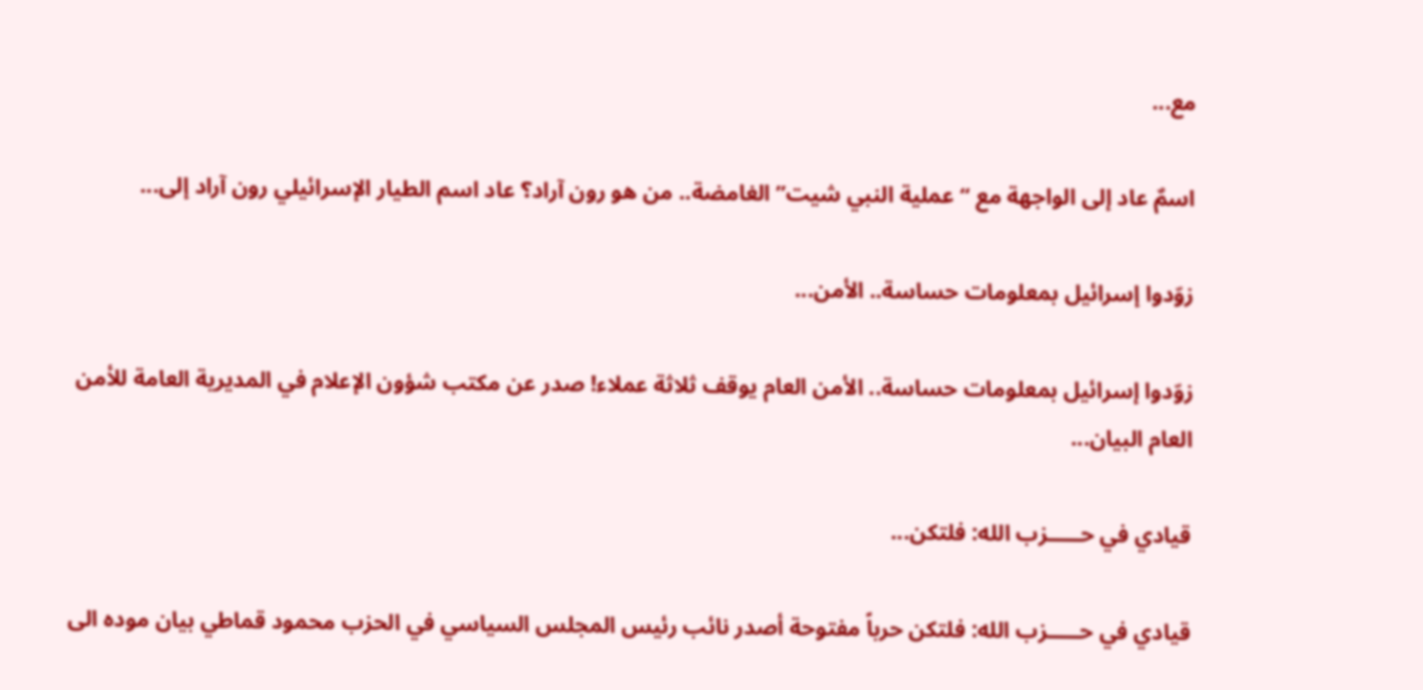مع...

اسمٌ عاد إلى الواجهة مع “عملية النبي شيت” الغامضة.. من هو رون آراد؟ عاد اسم الطيار الإسرائيلي رون آراد إلى...

زوّدوا إسرائيل بمعلومات حساسة.. الأمن...

زوّدوا إسرائيل بمعلومات حساسة.. الأمن العام يوقف ثلاثة عملاء! صدر عن مكتب شؤون الإعلام في المديرية العامة للأمن العام البيان...

قيادي في حـــــزب الله: فلتكن...

قيادي في حـــــزب الله: فلتكن حرباً مفتوحة أصدر نائب رئيس المجلس السياسي في الحزب محمود قماطي بيان موده الى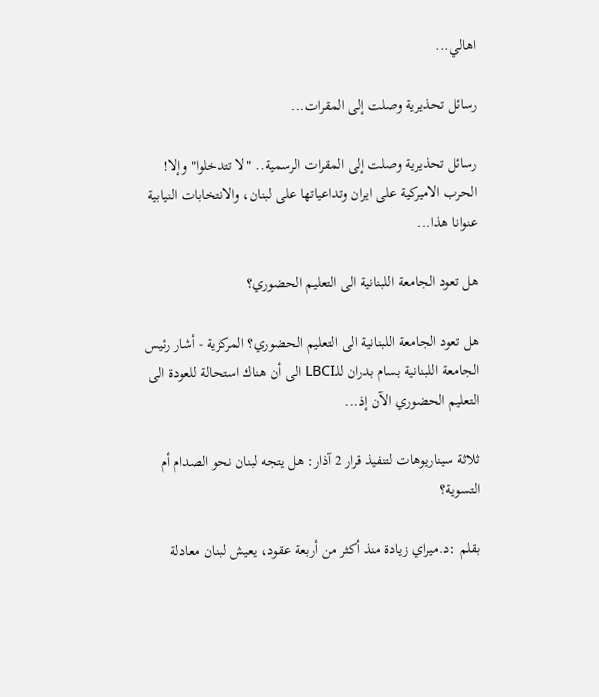اهالي...

رسائل تحذيرية وصلت إلى المقرات...

رسائل تحذيرية وصلت إلى المقرات الرسمية.. "لا تتدخلوا" وإلا! الحرب الاميركية على ايران وتداعياتها على لبنان، والانتخابات النيابية عنوانا هذا...

هل تعود الجامعة اللبنانية الى التعليم الحضوري؟

هل تعود الجامعة اللبنانية الى التعليم الحضوري؟ المركزية - أشار رئيس الجامعة اللبنانية بسام بدران للـLBCI الى أن هناك استحالة للعودة الى التعليم الحضوري الآن إذ...

ثلاثة سيناريوهات لتنفيذ قرار 2 آذار: هل يتجه لبنان نحو الصدام أم التسوية؟

بقلم :د.ميراي زيادة منذ أكثر من أربعة عقود، يعيش لبنان معادلة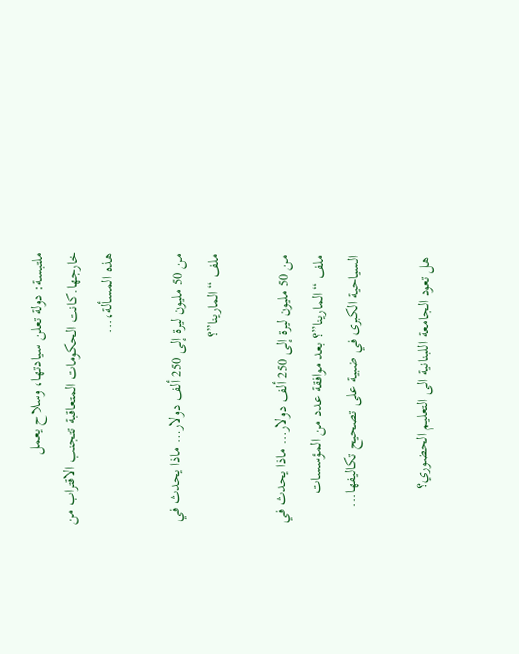ملتبسة: دولة تعلن سيادتها، وسلاح يعمل خارجها.كانت الحكومات المتعاقبة تتجنب الاقتراب من هذه المسألة،...

من 50 مليون ليرة إلى 250 ألف دولار… ماذا يحدث في ملف “المارينا”؟

من 50 مليون ليرة إلى 250 ألف دولار… ماذا يحدث في ملف “المارينا”؟ بعد موافقة عدد من المؤسسات السياحية الكبرى في ضبية على تصحيح تكاليفها...

هل تعود الجامعة اللبنانية الى التعليم الحضوري؟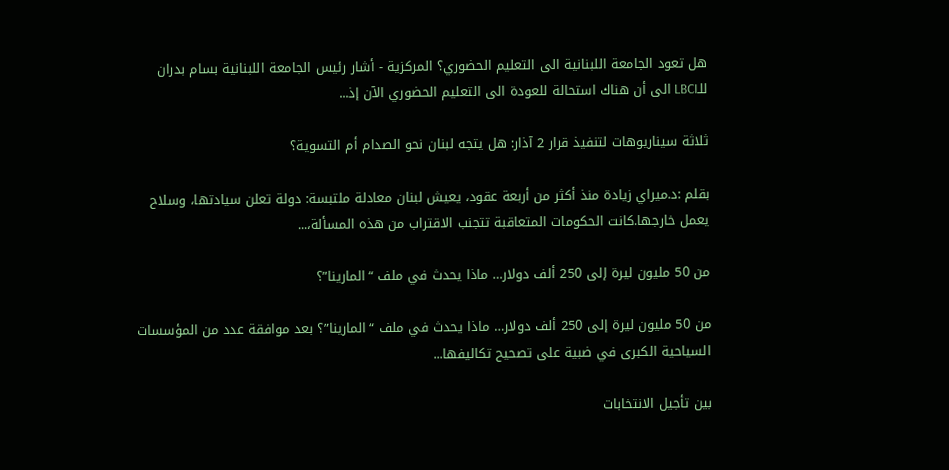هل تعود الجامعة اللبنانية الى التعليم الحضوري؟ المركزية - أشار رئيس الجامعة اللبنانية بسام بدران للـLBCI الى أن هناك استحالة للعودة الى التعليم الحضوري الآن إذ...

ثلاثة سيناريوهات لتنفيذ قرار 2 آذار: هل يتجه لبنان نحو الصدام أم التسوية؟

بقلم :د.ميراي زيادة منذ أكثر من أربعة عقود، يعيش لبنان معادلة ملتبسة: دولة تعلن سيادتها، وسلاح يعمل خارجها.كانت الحكومات المتعاقبة تتجنب الاقتراب من هذه المسألة،...

من 50 مليون ليرة إلى 250 ألف دولار… ماذا يحدث في ملف “المارينا”؟

من 50 مليون ليرة إلى 250 ألف دولار… ماذا يحدث في ملف “المارينا”؟ بعد موافقة عدد من المؤسسات السياحية الكبرى في ضبية على تصحيح تكاليفها...

بين تأجيل الانتخابات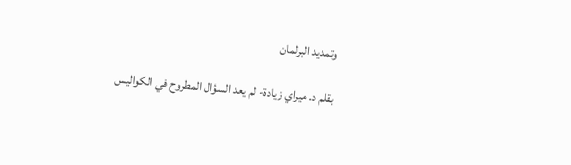وتمديد البرلمان

بقلم د. ميراي زيادة- لم يعد السؤال المطروح في الكواليس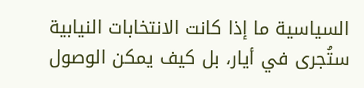السياسية ما إذا كانت الانتخابات النيابية ستُجرى في أيار، بل كيف يمكن الوصول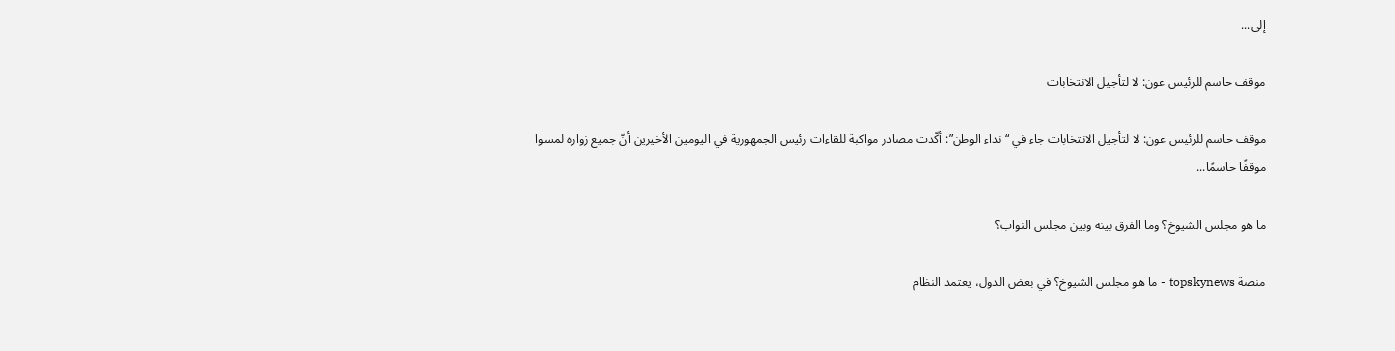إلى...

موقف حاسم للرئيس عون: لا لتأجيل الانتخابات

موقف حاسم للرئيس عون: لا لتأجيل الانتخابات جاء في “نداء الوطن”: أكّدت مصادر مواكبة للقاءات رئيس الجمهورية في اليومين الأخيرين أنّ جميع زواره لمسوا موقفًا حاسمًا...

ما هو مجلس الشيوخ؟ وما الفرق بينه وبين مجلس النواب؟

منصة topskynews - ما هو مجلس الشيوخ؟ في بعض الدول، يعتمد النظام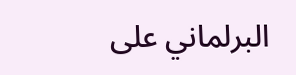البرلماني على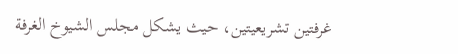غرفتين تشريعيتين، حيث يشكل مجلس الشيوخ الغرفة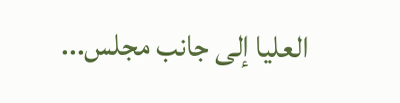العليا إلى جانب مجلس...